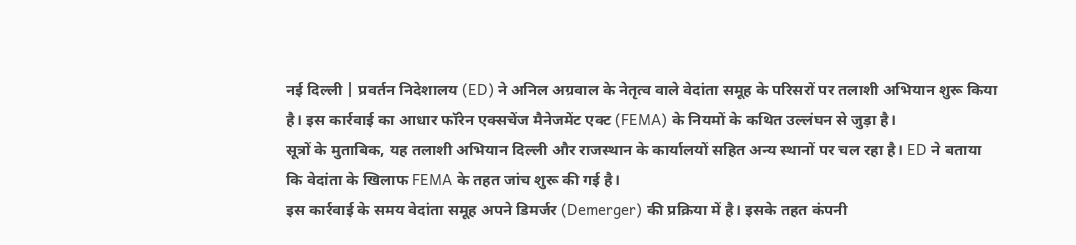नई दिल्ली | प्रवर्तन निदेशालय (ED) ने अनिल अग्रवाल के नेतृत्व वाले वेदांता समूह के परिसरों पर तलाशी अभियान शुरू किया है। इस कार्रवाई का आधार फॉरेन एक्सचेंज मैनेजमेंट एक्ट (FEMA) के नियमों के कथित उल्लंघन से जुड़ा है।
सूत्रों के मुताबिक, यह तलाशी अभियान दिल्ली और राजस्थान के कार्यालयों सहित अन्य स्थानों पर चल रहा है। ED ने बताया कि वेदांता के खिलाफ FEMA के तहत जांच शुरू की गई है।
इस कार्रवाई के समय वेदांता समूह अपने डिमर्जर (Demerger) की प्रक्रिया में है। इसके तहत कंपनी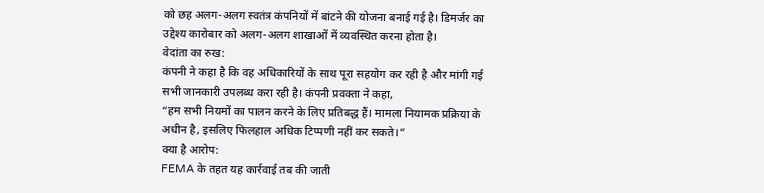को छह अलग-अलग स्वतंत्र कंपनियों में बांटने की योजना बनाई गई है। डिमर्जर का उद्देश्य कारोबार को अलग-अलग शाखाओं में व्यवस्थित करना होता है।
वेदांता का रुख:
कंपनी ने कहा है कि वह अधिकारियों के साथ पूरा सहयोग कर रही है और मांगी गई सभी जानकारी उपलब्ध करा रही है। कंपनी प्रवक्ता ने कहा,
“हम सभी नियमों का पालन करने के लिए प्रतिबद्ध हैं। मामला नियामक प्रक्रिया के अधीन है, इसलिए फिलहाल अधिक टिप्पणी नहीं कर सकते।”
क्या है आरोप:
FEMA के तहत यह कार्रवाई तब की जाती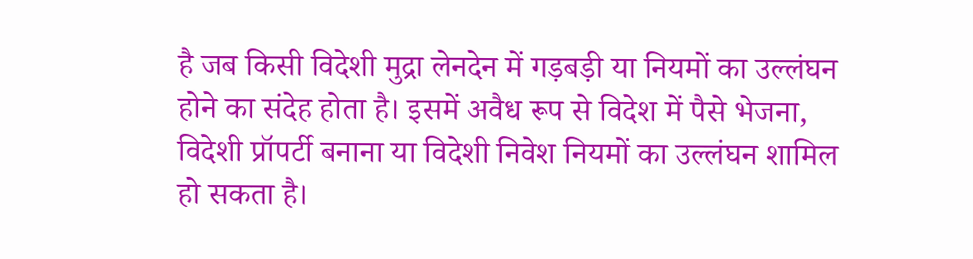है जब किसी विदेशी मुद्रा लेनदेन में गड़बड़ी या नियमों का उल्लंघन होने का संदेह होता है। इसमें अवैध रूप से विदेश में पैसे भेजना, विदेशी प्रॉपर्टी बनाना या विदेशी निवेश नियमों का उल्लंघन शामिल हो सकता है।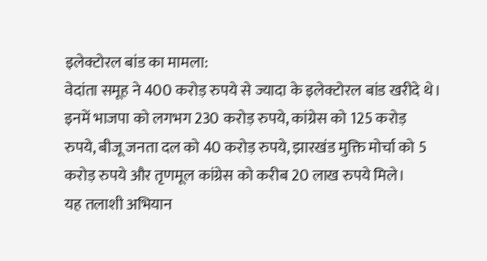इलेक्टोरल बांड का मामला:
वेदांता समूह ने 400 करोड़ रुपये से ज्यादा के इलेक्टोरल बांड खरीदे थे। इनमें भाजपा को लगभग 230 करोड़ रुपये, कांग्रेस को 125 करोड़ रुपये, बीजू जनता दल को 40 करोड़ रुपये, झारखंड मुक्ति मोर्चा को 5 करोड़ रुपये और तृणमूल कांग्रेस को करीब 20 लाख रुपये मिले।
यह तलाशी अभियान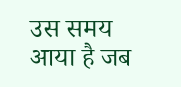उस समय आया है जब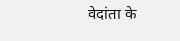वेदांता के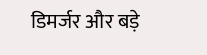डिमर्जर और बड़े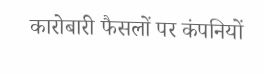कारोबारी फैसलों पर कंपनियों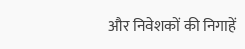और निवेशकों की निगाहें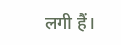लगी हैं।